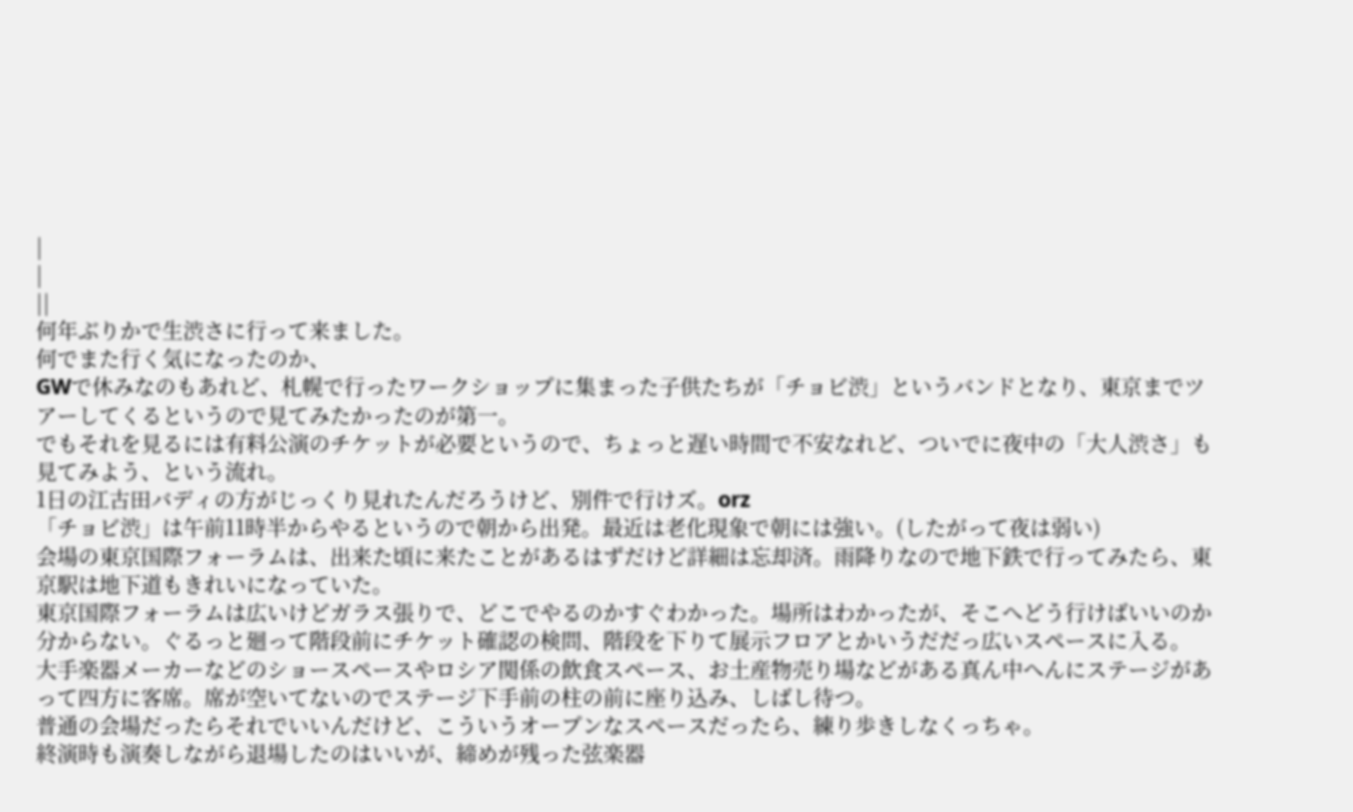|
|
||
何年ぶりかで生渋さに行って来ました。
何でまた行く気になったのか、
GWで休みなのもあれど、札幌で行ったワークショップに集まった子供たちが「チョビ渋」というバンドとなり、東京までツアーしてくるというので見てみたかったのが第一。
でもそれを見るには有料公演のチケットが必要というので、ちょっと遅い時間で不安なれど、ついでに夜中の「大人渋さ」も見てみよう、という流れ。
1日の江古田バディの方がじっくり見れたんだろうけど、別件で行けズ。orz
「チョビ渋」は午前11時半からやるというので朝から出発。最近は老化現象で朝には強い。(したがって夜は弱い)
会場の東京国際フォーラムは、出来た頃に来たことがあるはずだけど詳細は忘却済。雨降りなので地下鉄で行ってみたら、東京駅は地下道もきれいになっていた。
東京国際フォーラムは広いけどガラス張りで、どこでやるのかすぐわかった。場所はわかったが、そこへどう行けばいいのか分からない。ぐるっと廻って階段前にチケット確認の検問、階段を下りて展示フロアとかいうだだっ広いスペースに入る。
大手楽器メーカーなどのショースペースやロシア関係の飲食スペース、お土産物売り場などがある真ん中へんにステージがあって四方に客席。席が空いてないのでステージ下手前の柱の前に座り込み、しばし待つ。
普通の会場だったらそれでいいんだけど、こういうオープンなスペースだったら、練り歩きしなくっちゃ。
終演時も演奏しながら退場したのはいいが、締めが残った弦楽器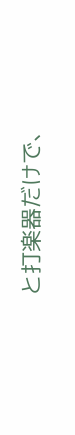と打楽器だけで、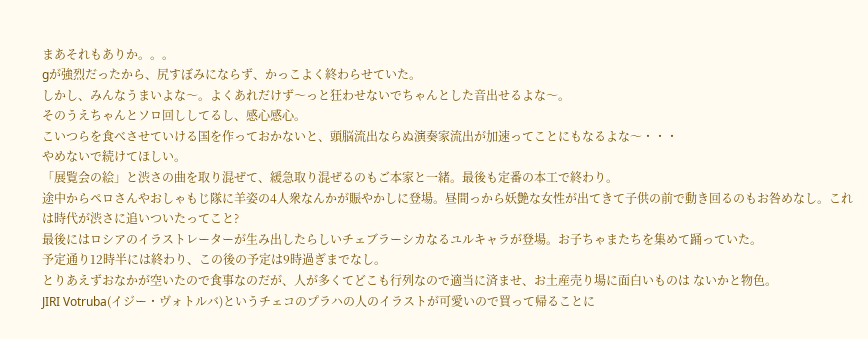まあそれもありか。。。
gが強烈だったから、尻すぼみにならず、かっこよく終わらせていた。
しかし、みんなうまいよな〜。よくあれだけず〜っと狂わせないでちゃんとした音出せるよな〜。
そのうえちゃんとソロ回ししてるし、感心感心。
こいつらを食べさせていける国を作っておかないと、頭脳流出ならぬ演奏家流出が加速ってことにもなるよな〜・・・
やめないで続けてほしい。
「展覧会の絵」と渋さの曲を取り混ぜて、緩急取り混ぜるのもご本家と一緒。最後も定番の本工で終わり。
途中からペロさんやおしゃもじ隊に羊姿の4人衆なんかが賑やかしに登場。昼間っから妖艶な女性が出てきて子供の前で動き回るのもお咎めなし。これは時代が渋さに追いついたってこと?
最後にはロシアのイラストレーターが生み出したらしいチェブラーシカなるユルキャラが登場。お子ちゃまたちを集めて踊っていた。
予定通り12時半には終わり、この後の予定は9時過ぎまでなし。
とりあえずおなかが空いたので食事なのだが、人が多くてどこも行列なので適当に済ませ、お土産売り場に面白いものは ないかと物色。
JIRI Votruba(イジー・ヴォトルバ)というチェコのプラハの人のイラストが可愛いので買って帰ることに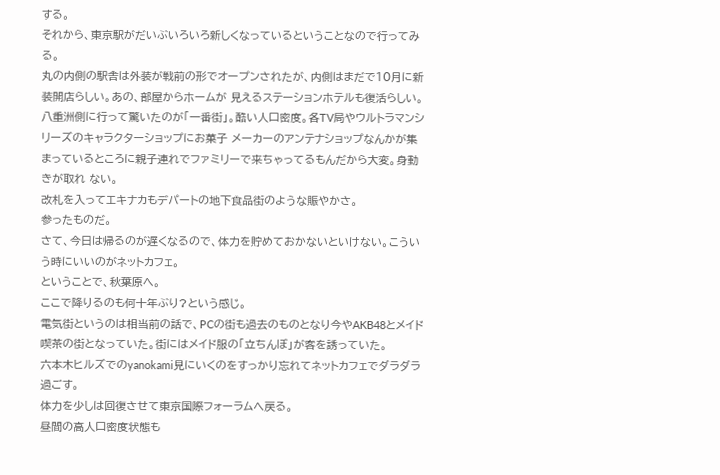する。
それから、東京駅がだいぶいろいろ新しくなっているということなので行ってみる。
丸の内側の駅舎は外装が戦前の形でオープンされたが、内側はまだで10月に新装開店らしい。あの、部屋からホームが 見えるステーションホテルも復活らしい。
八重洲側に行って驚いたのが「一番街」。酷い人口密度。各TV局やウルトラマンシリーズのキャラクターショップにお菓子 メーカーのアンテナショップなんかが集まっているところに親子連れでファミリーで来ちゃってるもんだから大変。身動きが取れ ない。
改札を入ってエキナカもデパートの地下食品街のような賑やかさ。
参ったものだ。
さて、今日は帰るのが遅くなるので、体力を貯めておかないといけない。こういう時にいいのがネットカフェ。
ということで、秋葉原へ。
ここで降りるのも何十年ぶり?という感じ。
電気街というのは相当前の話で、PCの街も過去のものとなり今やAKB48とメイド喫茶の街となっていた。街にはメイド服の「立ちんぼ」が客を誘っていた。
六本木ヒルズでのyanokami見にいくのをすっかり忘れてネットカフェでダラダラ過ごす。
体力を少しは回復させて東京国際フォーラムへ戻る。
昼間の高人口密度状態も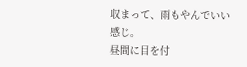収まって、雨もやんでいい感じ。
昼間に目を付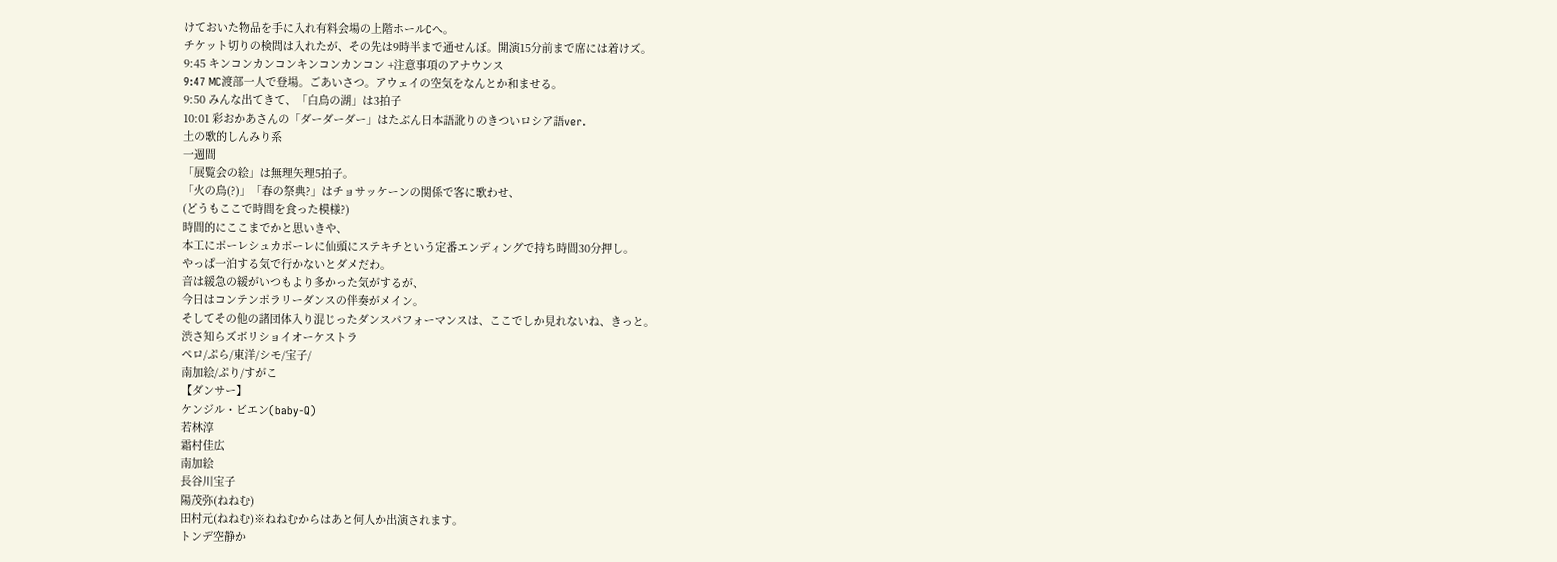けておいた物品を手に入れ有料会場の上階ホールCへ。
チケット切りの検問は入れたが、その先は9時半まで通せんぼ。開演15分前まで席には着けズ。
9:45 キンコンカンコンキンコンカンコン +注意事項のアナウンス
9:47 MC渡部一人で登場。ごあいさつ。アウェイの空気をなんとか和ませる。
9:50 みんな出てきて、「白鳥の湖」は3拍子
10:01 彩おかあさんの「ダーダーダー」はたぶん日本語訛りのきついロシア語ver.
土の歌的しんみり系
一週間
「展覧会の絵」は無理矢理5拍子。
「火の鳥(?)」「春の祭典?」はチョサッケーンの関係で客に歌わせ、
(どうもここで時間を食った模様?)
時間的にここまでかと思いきや、
本工にポーレシュカポーレに仙頭にステキチという定番エンディングで持ち時間30分押し。
やっぱ一泊する気で行かないとダメだわ。
音は緩急の緩がいつもより多かった気がするが、
今日はコンテンポラリーダンスの伴奏がメイン。
そしてその他の諸団体入り混じったダンスパフォーマンスは、ここでしか見れないね、きっと。
渋さ知らズボリショイオーケストラ
ペロ/ぷら/東洋/シモ/宝子/
南加絵/ぷり/すがこ
【ダンサー】
ケンジル・ビエン(baby-Q)
若林淳
霜村佳広
南加絵
長谷川宝子
陽茂弥(ねねむ)
田村元(ねねむ)※ねねむからはあと何人か出演されます。
トンデ空静か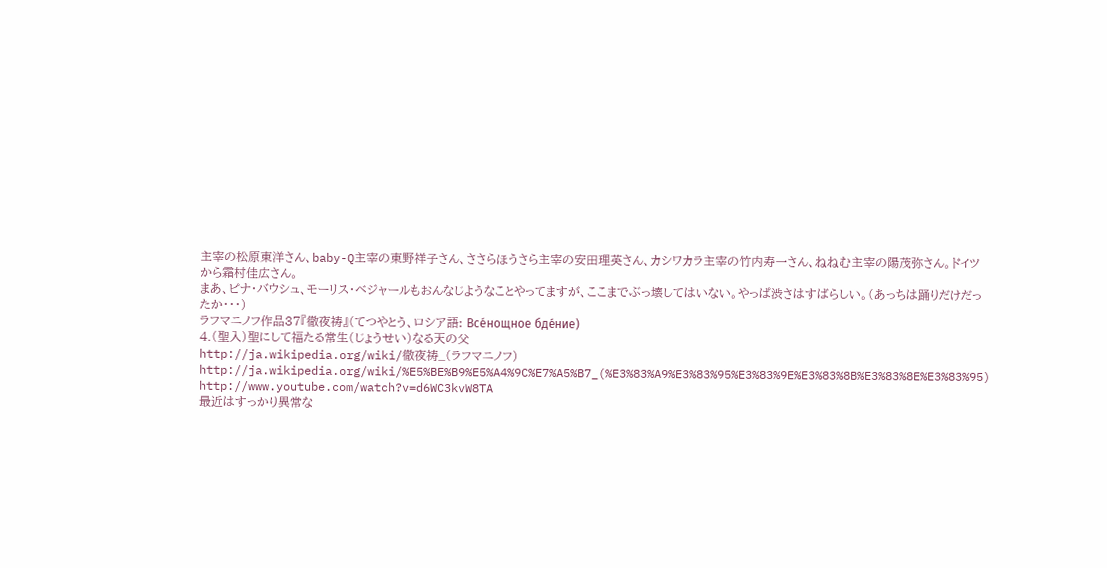主宰の松原東洋さん、baby-Q主宰の東野祥子さん、ささらほうさら主宰の安田理英さん、カシワカラ主宰の竹内寿一さん、ねねむ主宰の陽茂弥さん。ドイツから霜村佳広さん。
まあ、ピナ・バウシュ、モーリス・ベジャールもおんなじようなことやってますが、ここまでぶっ壊してはいない。やっぱ渋さはすばらしい。(あっちは踊りだけだったか・・・)
ラフマニノフ作品37『徹夜祷』(てつやとう、ロシア語: Все́нощное бде́ние)
4.(聖入)聖にして福たる常生(じょうせい)なる天の父
http://ja.wikipedia.org/wiki/徹夜祷_(ラフマニノフ)
http://ja.wikipedia.org/wiki/%E5%BE%B9%E5%A4%9C%E7%A5%B7_(%E3%83%A9%E3%83%95%E3%83%9E%E3%83%8B%E3%83%8E%E3%83%95)
http://www.youtube.com/watch?v=d6WC3kvW8TA
最近はすっかり異常な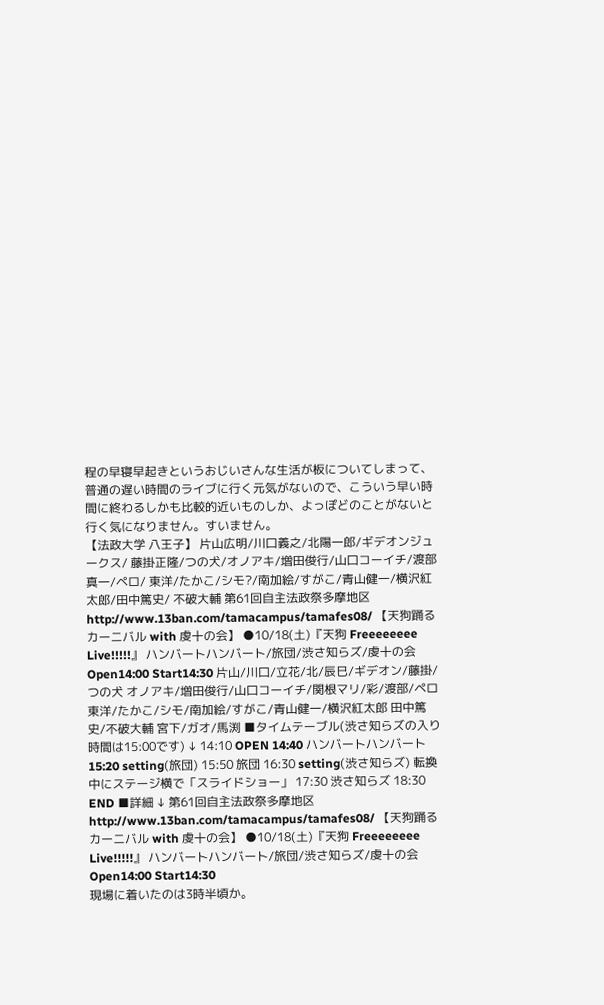程の早寝早起きというおじいさんな生活が板についてしまって、普通の遅い時間のライブに行く元気がないので、こういう早い時間に終わるしかも比較的近いものしか、よっぽどのことがないと行く気になりません。すいません。
【法政大学 八王子】 片山広明/川口義之/北陽一郎/ギデオンジュークス/ 藤掛正隆/つの犬/オノアキ/増田俊行/山口コーイチ/渡部真一/ペロ/ 東洋/たかこ/シモ?/南加絵/すがこ/青山健一/横沢紅太郎/田中篤史/ 不破大輔 第61回自主法政祭多摩地区 http://www.13ban.com/tamacampus/tamafes08/ 【天狗踊るカーニバル with 虔十の会】 ●10/18(土)『天狗 Freeeeeeee Live!!!!!』 ハンバートハンバート/旅団/渋さ知らズ/虔十の会 Open14:00 Start14:30 片山/川口/立花/北/辰巳/ギデオン/藤掛/つの犬 オノアキ/増田俊行/山口コーイチ/関根マリ/彩/渡部/ペロ 東洋/たかこ/シモ/南加絵/すがこ/青山健一/横沢紅太郎 田中篤史/不破大輔 宮下/ガオ/馬渕 ■タイムテーブル(渋さ知らズの入り時間は15:00です) ↓ 14:10 OPEN 14:40 ハンバートハンバート 15:20 setting(旅団) 15:50 旅団 16:30 setting(渋さ知らズ) 転換中にステージ横で「スライドショー」 17:30 渋さ知らズ 18:30 END ■詳細 ↓ 第61回自主法政祭多摩地区 http://www.13ban.com/tamacampus/tamafes08/ 【天狗踊るカーニバル with 虔十の会】 ●10/18(土)『天狗 Freeeeeeee Live!!!!!』 ハンバートハンバート/旅団/渋さ知らズ/虔十の会 Open14:00 Start14:30
現場に着いたのは3時半頃か。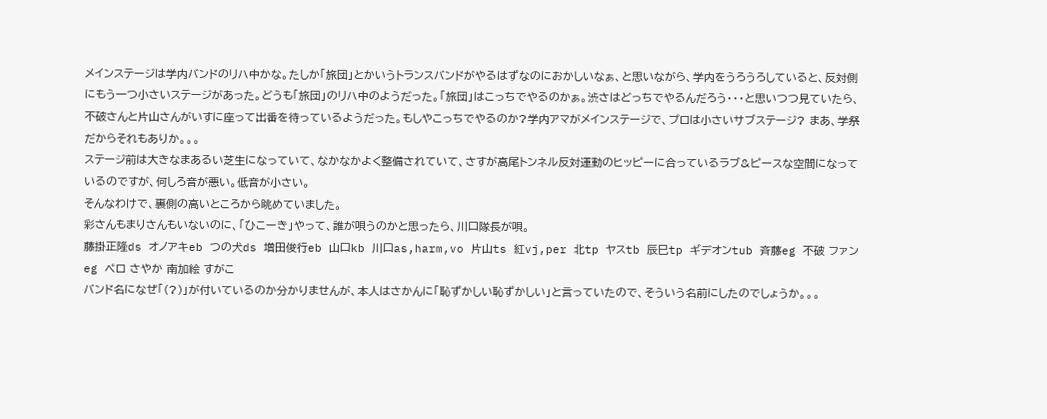メインステージは学内バンドのリハ中かな。たしか「旅団」とかいうトランスバンドがやるはずなのにおかしいなぁ、と思いながら、学内をうろうろしていると、反対側にもう一つ小さいステージがあった。どうも「旅団」のリハ中のようだった。「旅団」はこっちでやるのかぁ。渋さはどっちでやるんだろう・・・と思いつつ見ていたら、不破さんと片山さんがいすに座って出番を待っているようだった。もしやこっちでやるのか?学内アマがメインステージで、プロは小さいサブステージ? まあ、学祭だからそれもありか。。。
ステージ前は大きなまあるい芝生になっていて、なかなかよく整備されていて、さすが高尾トンネル反対運動のヒッピーに合っているラブ&ピースな空間になっているのですが、何しろ音が悪い。低音が小さい。
そんなわけで、裏側の高いところから眺めていました。
彩さんもまりさんもいないのに、「ひこーき」やって、誰が唄うのかと思ったら、川口隊長が唄。
藤掛正隆ds オノアキeb つの犬ds 増田俊行eb 山口kb 川口as,harm,vo 片山ts 紅vj,per 北tp ヤスtb 辰巳tp ギデオンtub 斉藤eg 不破 ファンeg ペロ さやか 南加絵 すがこ
バンド名になぜ「(?)」が付いているのか分かりませんが、本人はさかんに「恥ずかしい恥ずかしい」と言っていたので、そういう名前にしたのでしょうか。。。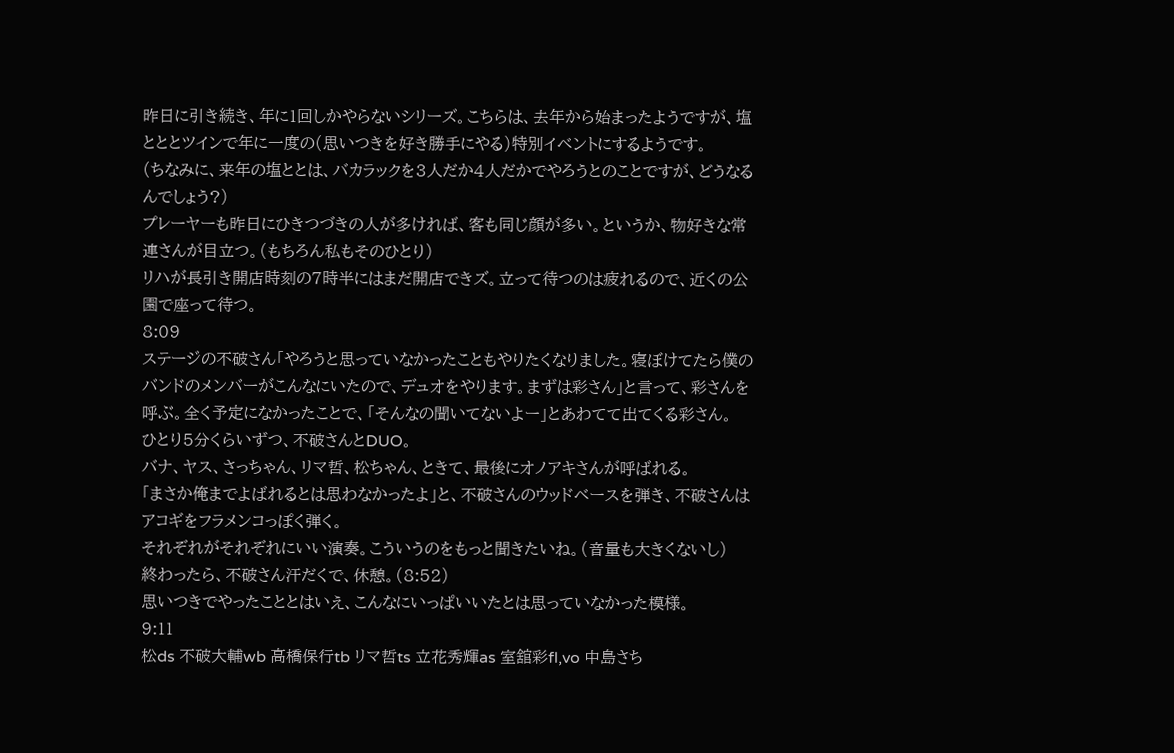昨日に引き続き、年に1回しかやらないシリーズ。こちらは、去年から始まったようですが、塩とととツインで年に一度の(思いつきを好き勝手にやる)特別イベントにするようです。
(ちなみに、来年の塩ととは、バカラックを3人だか4人だかでやろうとのことですが、どうなるんでしょう?)
プレーヤーも昨日にひきつづきの人が多ければ、客も同じ顔が多い。というか、物好きな常連さんが目立つ。(もちろん私もそのひとり)
リハが長引き開店時刻の7時半にはまだ開店できズ。立って待つのは疲れるので、近くの公園で座って待つ。
8:09
ステージの不破さん「やろうと思っていなかったこともやりたくなりました。寝ぼけてたら僕のバンドのメンバーがこんなにいたので、デュオをやります。まずは彩さん」と言って、彩さんを呼ぶ。全く予定になかったことで、「そんなの聞いてないよー」とあわてて出てくる彩さん。
ひとり5分くらいずつ、不破さんとDUO。
バナ、ヤス、さっちゃん、リマ哲、松ちゃん、ときて、最後にオノアキさんが呼ばれる。
「まさか俺までよばれるとは思わなかったよ」と、不破さんのウッドベースを弾き、不破さんはアコギをフラメンコっぽく弾く。
それぞれがそれぞれにいい演奏。こういうのをもっと聞きたいね。(音量も大きくないし)
終わったら、不破さん汗だくで、休憩。(8:52)
思いつきでやったこととはいえ、こんなにいっぱいいたとは思っていなかった模様。
9:11
松ds 不破大輔wb 高橋保行tb リマ哲ts 立花秀輝as 室舘彩fl,vo 中島さち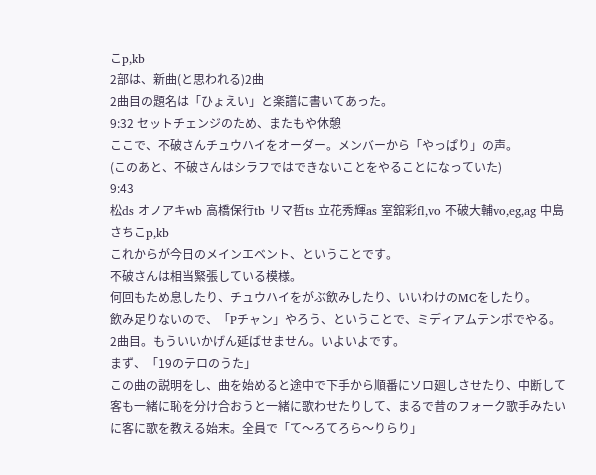こp,kb
2部は、新曲(と思われる)2曲
2曲目の題名は「ひょえい」と楽譜に書いてあった。
9:32 セットチェンジのため、またもや休憩
ここで、不破さんチュウハイをオーダー。メンバーから「やっぱり」の声。
(このあと、不破さんはシラフではできないことをやることになっていた)
9:43
松ds オノアキwb 高橋保行tb リマ哲ts 立花秀輝as 室舘彩fl,vo 不破大輔vo,eg,ag 中島さちこp,kb
これからが今日のメインエベント、ということです。
不破さんは相当緊張している模様。
何回もため息したり、チュウハイをがぶ飲みしたり、いいわけのMCをしたり。
飲み足りないので、「Pチャン」やろう、ということで、ミディアムテンポでやる。
2曲目。もういいかげん延ばせません。いよいよです。
まず、「19のテロのうた」
この曲の説明をし、曲を始めると途中で下手から順番にソロ廻しさせたり、中断して客も一緒に恥を分け合おうと一緒に歌わせたりして、まるで昔のフォーク歌手みたいに客に歌を教える始末。全員で「て〜ろてろら〜りらり」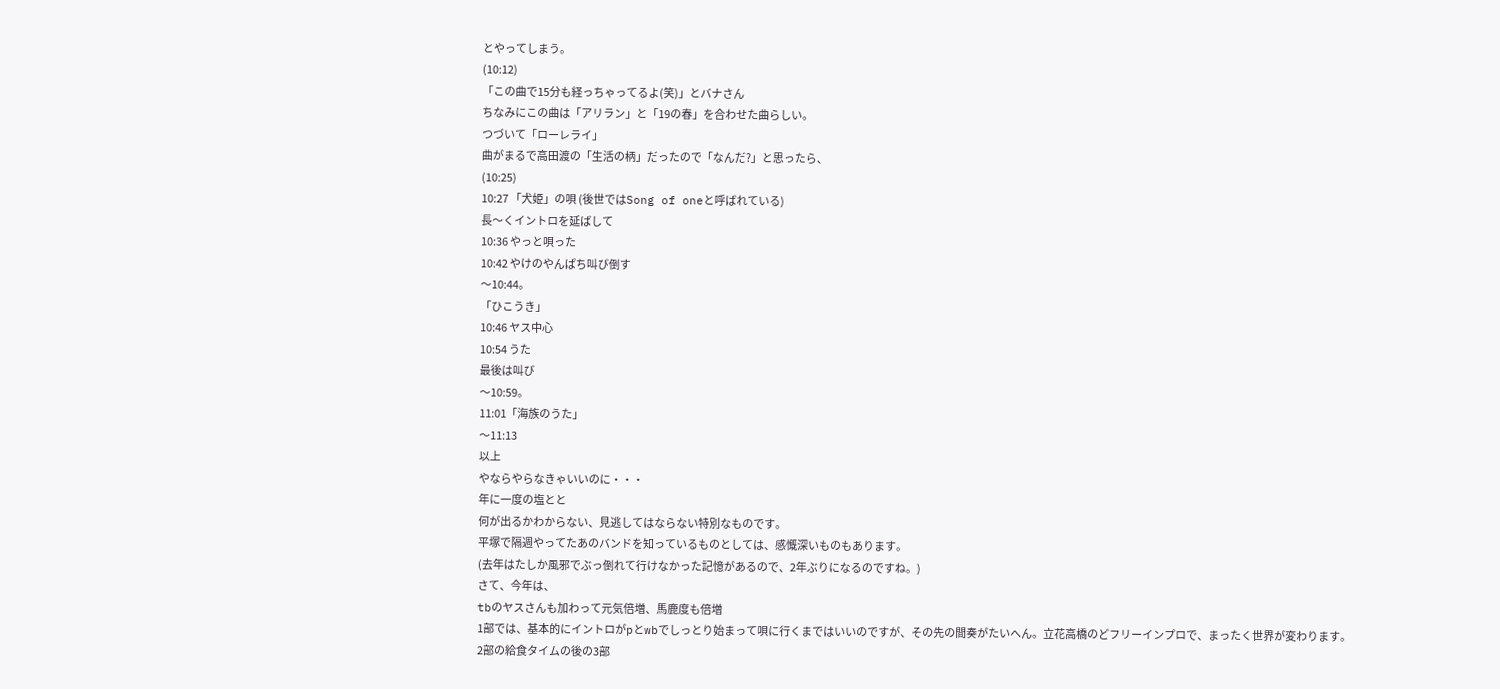とやってしまう。
(10:12)
「この曲で15分も経っちゃってるよ(笑)」とバナさん
ちなみにこの曲は「アリラン」と「19の春」を合わせた曲らしい。
つづいて「ローレライ」
曲がまるで高田渡の「生活の柄」だったので「なんだ?」と思ったら、
(10:25)
10:27 「犬姫」の唄 (後世ではSong of oneと呼ばれている)
長〜くイントロを延ばして
10:36 やっと唄った
10:42 やけのやんぱち叫び倒す
〜10:44。
「ひこうき」
10:46 ヤス中心
10:54 うた
最後は叫び
〜10:59。
11:01「海族のうた」
〜11:13
以上
やならやらなきゃいいのに・・・
年に一度の塩とと
何が出るかわからない、見逃してはならない特別なものです。
平塚で隔週やってたあのバンドを知っているものとしては、感慨深いものもあります。
(去年はたしか風邪でぶっ倒れて行けなかった記憶があるので、2年ぶりになるのですね。)
さて、今年は、
tbのヤスさんも加わって元気倍増、馬鹿度も倍増
1部では、基本的にイントロがpとwbでしっとり始まって唄に行くまではいいのですが、その先の間奏がたいへん。立花高橋のどフリーインプロで、まったく世界が変わります。
2部の給食タイムの後の3部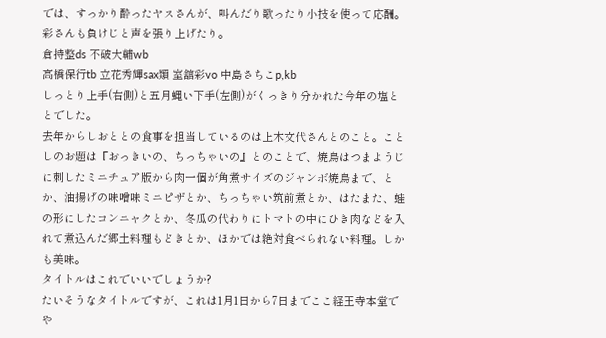では、すっかり酔ったヤスさんが、叫んだり歌ったり小技を使って応酬。彩さんも負けじと声を張り上げたり。
倉持整ds 不破大輔wb
高橋保行tb 立花秀輝sax類 室舘彩vo 中島さちこp,kb
しっとり上手(右側)と五月蝿い下手(左側)がくっきり分かれた今年の塩ととでした。
去年からしおととの食事を担当しているのは上木文代さんとのこと。ことしのお題は『おっきいの、ちっちゃいの』とのことで、焼鳥はつまようじに刺したミニチュア版から肉一個が角煮サイズのジャンボ焼鳥まで、とか、油揚げの味噌味ミニピザとか、ちっちゃい筑前煮とか、はたまた、蛙の形にしたコンニャクとか、冬瓜の代わりにトマトの中にひき肉などを入れて煮込んだ郷土料理もどきとか、ほかでは絶対食べられない料理。しかも美味。
タイトルはこれでいいでしょうか?
たいそうなタイトルですが、これは1月1日から7日までここ経王寺本堂でや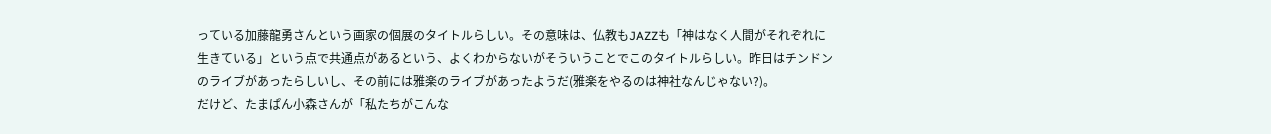っている加藤龍勇さんという画家の個展のタイトルらしい。その意味は、仏教もJAZZも「神はなく人間がそれぞれに生きている」という点で共通点があるという、よくわからないがそういうことでこのタイトルらしい。昨日はチンドンのライブがあったらしいし、その前には雅楽のライブがあったようだ(雅楽をやるのは神社なんじゃない?)。
だけど、たまぱん小森さんが「私たちがこんな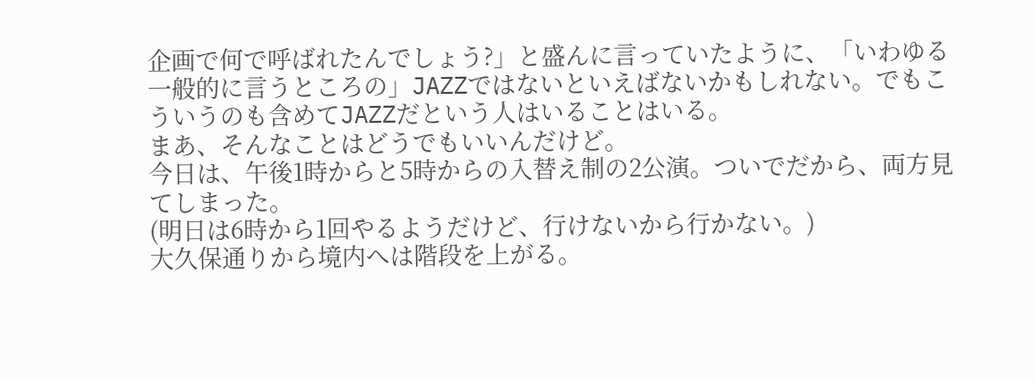企画で何で呼ばれたんでしょう?」と盛んに言っていたように、「いわゆる一般的に言うところの」JAZZではないといえばないかもしれない。でもこういうのも含めてJAZZだという人はいることはいる。
まあ、そんなことはどうでもいいんだけど。
今日は、午後1時からと5時からの入替え制の2公演。ついでだから、両方見てしまった。
(明日は6時から1回やるようだけど、行けないから行かない。)
大久保通りから境内へは階段を上がる。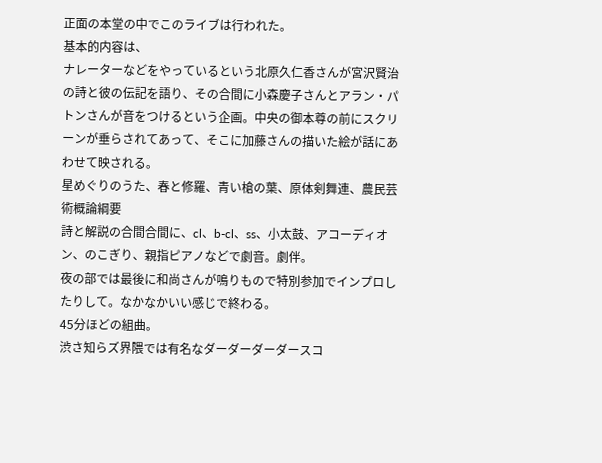正面の本堂の中でこのライブは行われた。
基本的内容は、
ナレーターなどをやっているという北原久仁香さんが宮沢賢治の詩と彼の伝記を語り、その合間に小森慶子さんとアラン・パトンさんが音をつけるという企画。中央の御本尊の前にスクリーンが垂らされてあって、そこに加藤さんの描いた絵が話にあわせて映される。
星めぐりのうた、春と修羅、青い槍の葉、原体剣舞連、農民芸術概論綱要
詩と解説の合間合間に、cl、b-cl、ss、小太鼓、アコーディオン、のこぎり、親指ピアノなどで劇音。劇伴。
夜の部では最後に和尚さんが鳴りもので特別参加でインプロしたりして。なかなかいい感じで終わる。
45分ほどの組曲。
渋さ知らズ界隈では有名なダーダーダーダースコ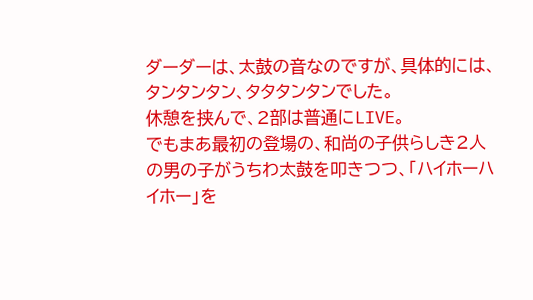ダーダーは、太鼓の音なのですが、具体的には、タンタンタン、タタタンタンでした。
休憩を挟んで、2部は普通にLIVE。
でもまあ最初の登場の、和尚の子供らしき2人の男の子がうちわ太鼓を叩きつつ、「ハイホーハイホー」を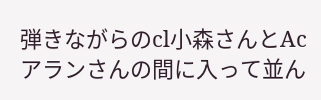弾きながらのcl小森さんとAcアランさんの間に入って並ん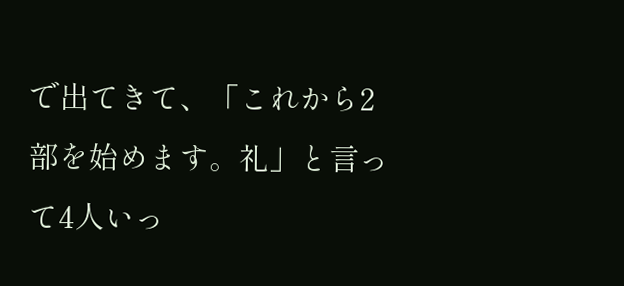で出てきて、「これから2部を始めます。礼」と言って4人いっ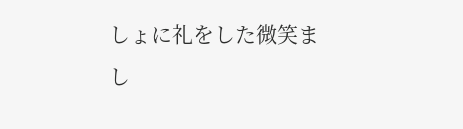しょに礼をした微笑まし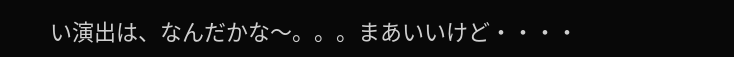い演出は、なんだかな〜。。。まあいいけど・・・・